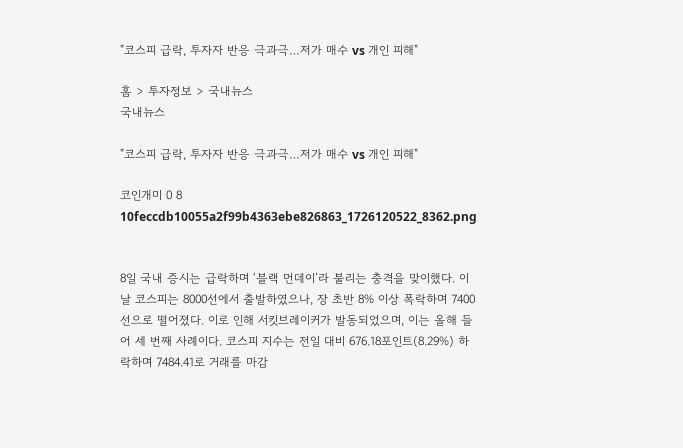"코스피 급락, 투자자 반응 극과극…저가 매수 vs 개인 피해"

홈 > 투자정보 > 국내뉴스
국내뉴스

"코스피 급락, 투자자 반응 극과극…저가 매수 vs 개인 피해"

코인개미 0 8
10feccdb10055a2f99b4363ebe826863_1726120522_8362.png


8일 국내 증시는 급락하며 ‘블랙 먼데이’라 불리는 충격을 맞이했다. 이날 코스피는 8000선에서 출발하였으나, 장 초반 8% 이상 폭락하며 7400선으로 떨어졌다. 이로 인해 서킷브레이커가 발동되었으며, 이는 올해 들어 세 번째 사례이다. 코스피 지수는 전일 대비 676.18포인트(8.29%) 하락하며 7484.41로 거래를 마감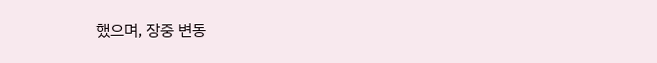했으며, 장중 변동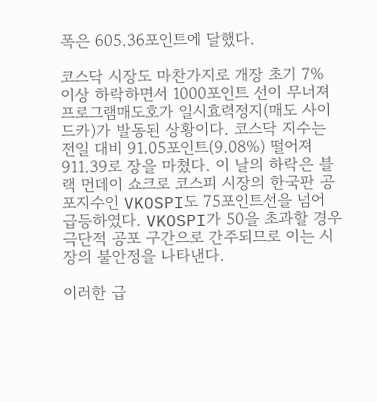폭은 605.36포인트에 달했다.

코스닥 시장도 마찬가지로 개장 초기 7% 이상 하락하면서 1000포인트 선이 무너져 프로그램매도호가 일시효력정지(매도 사이드카)가 발동된 상황이다. 코스닥 지수는 전일 대비 91.05포인트(9.08%) 떨어져 911.39로 장을 마쳤다. 이 날의 하락은 블랙 먼데이 쇼크로 코스피 시장의 한국판 공포지수인 VKOSPI도 75포인트선을 넘어 급등하였다. VKOSPI가 50을 초과할 경우 극단적 공포 구간으로 간주되므로 이는 시장의 불안정을 나타낸다.

이러한 급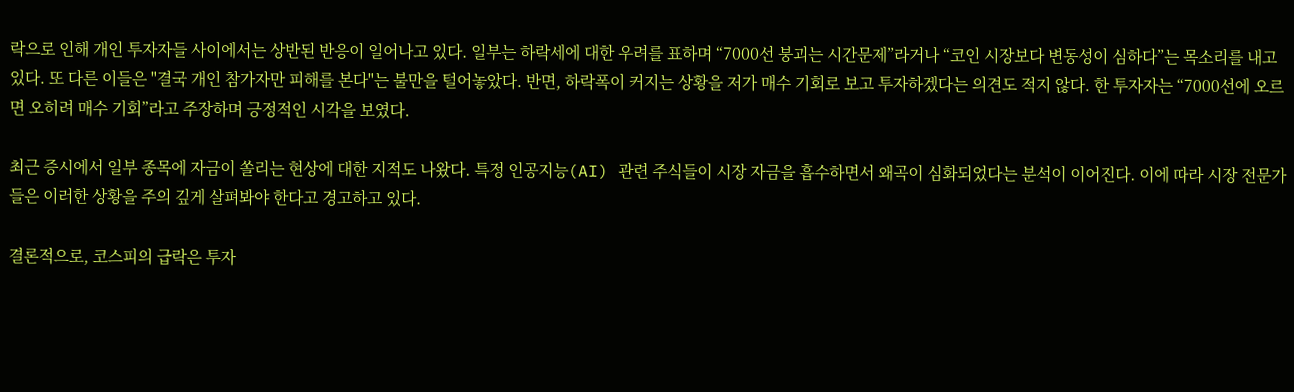락으로 인해 개인 투자자들 사이에서는 상반된 반응이 일어나고 있다. 일부는 하락세에 대한 우려를 표하며 “7000선 붕괴는 시간문제”라거나 “코인 시장보다 변동성이 심하다”는 목소리를 내고 있다. 또 다른 이들은 "결국 개인 참가자만 피해를 본다"는 불만을 털어놓았다. 반면, 하락폭이 커지는 상황을 저가 매수 기회로 보고 투자하겠다는 의견도 적지 않다. 한 투자자는 “7000선에 오르면 오히려 매수 기회”라고 주장하며 긍정적인 시각을 보였다.

최근 증시에서 일부 종목에 자금이 쏠리는 현상에 대한 지적도 나왔다. 특정 인공지능(AI) 관련 주식들이 시장 자금을 흡수하면서 왜곡이 심화되었다는 분석이 이어진다. 이에 따라 시장 전문가들은 이러한 상황을 주의 깊게 살펴봐야 한다고 경고하고 있다.

결론적으로, 코스피의 급락은 투자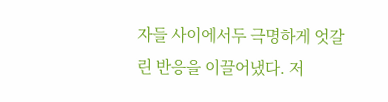자들 사이에서두 극명하게 엇갈린 반응을 이끌어냈다. 저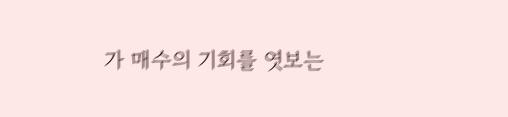가 매수의 기회를 엿보는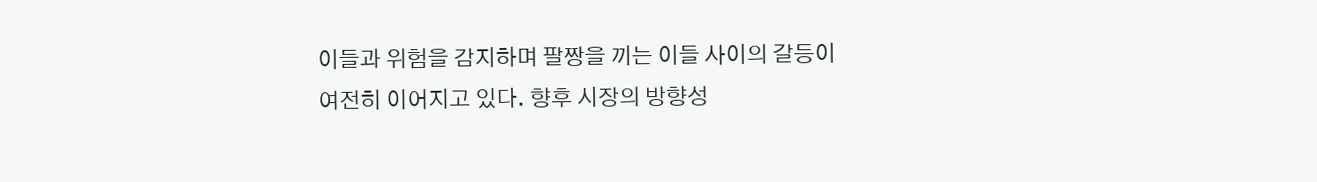이들과 위험을 감지하며 팔짱을 끼는 이들 사이의 갈등이 여전히 이어지고 있다. 향후 시장의 방향성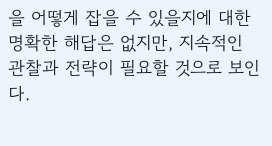을 어떻게 잡을 수 있을지에 대한 명확한 해답은 없지만, 지속적인 관찰과 전략이 필요할 것으로 보인다.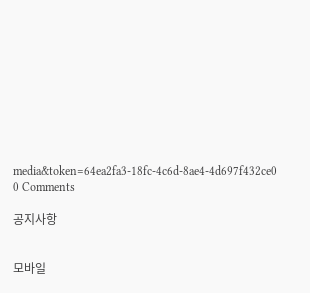media&token=64ea2fa3-18fc-4c6d-8ae4-4d697f432ce0
0 Comments

공지사항


모바일